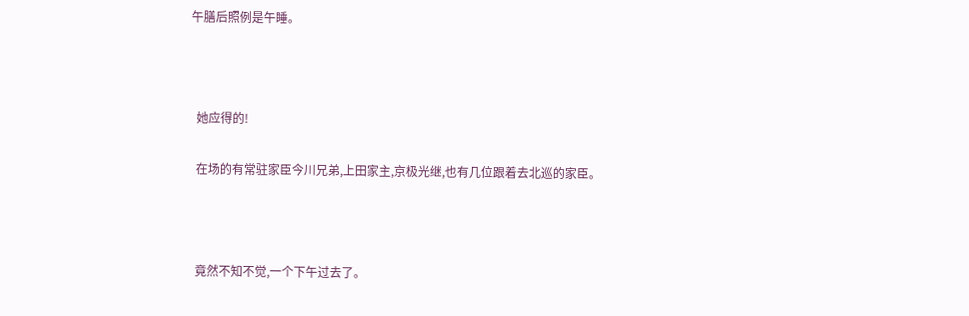午膳后照例是午睡。



  她应得的!

  在场的有常驻家臣今川兄弟,上田家主,京极光继,也有几位跟着去北巡的家臣。



  竟然不知不觉,一个下午过去了。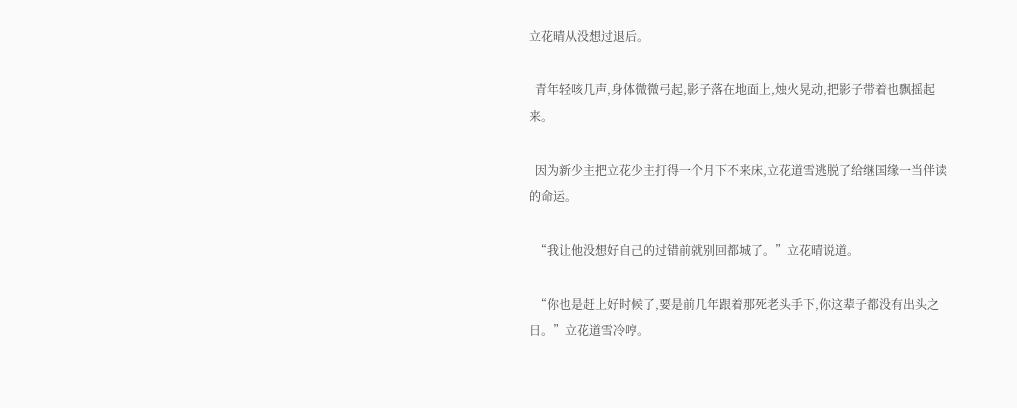立花晴从没想过退后。

  青年轻咳几声,身体微微弓起,影子落在地面上,烛火晃动,把影子带着也飘摇起来。

  因为新少主把立花少主打得一个月下不来床,立花道雪逃脱了给继国缘一当伴读的命运。

  “我让他没想好自己的过错前就别回都城了。”立花晴说道。

  “你也是赶上好时候了,要是前几年跟着那死老头手下,你这辈子都没有出头之日。”立花道雪冷哼。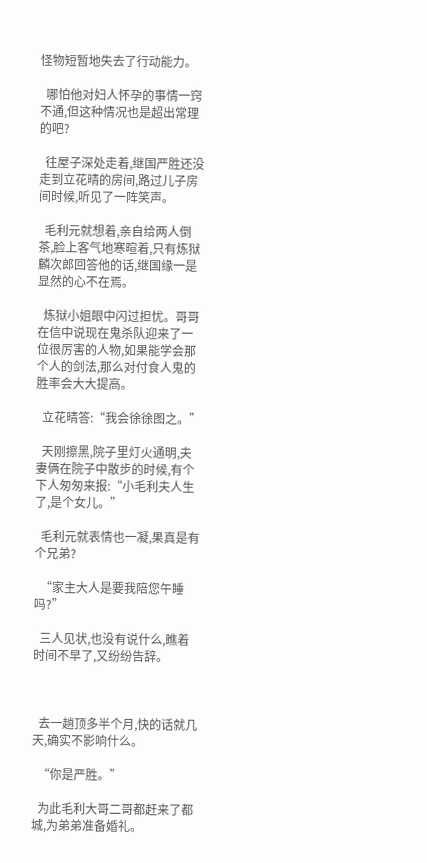怪物短暂地失去了行动能力。

  哪怕他对妇人怀孕的事情一窍不通,但这种情况也是超出常理的吧?

  往屋子深处走着,继国严胜还没走到立花晴的房间,路过儿子房间时候,听见了一阵笑声。

  毛利元就想着,亲自给两人倒茶,脸上客气地寒暄着,只有炼狱麟次郎回答他的话,继国缘一是显然的心不在焉。

  炼狱小姐眼中闪过担忧。哥哥在信中说现在鬼杀队迎来了一位很厉害的人物,如果能学会那个人的剑法,那么对付食人鬼的胜率会大大提高。

  立花晴答:“我会徐徐图之。”

  天刚擦黑,院子里灯火通明,夫妻俩在院子中散步的时候,有个下人匆匆来报:“小毛利夫人生了,是个女儿。”

  毛利元就表情也一凝,果真是有个兄弟?

  “家主大人是要我陪您午睡吗?”

  三人见状,也没有说什么,瞧着时间不早了,又纷纷告辞。



  去一趟顶多半个月,快的话就几天,确实不影响什么。

  “你是严胜。”

  为此毛利大哥二哥都赶来了都城,为弟弟准备婚礼。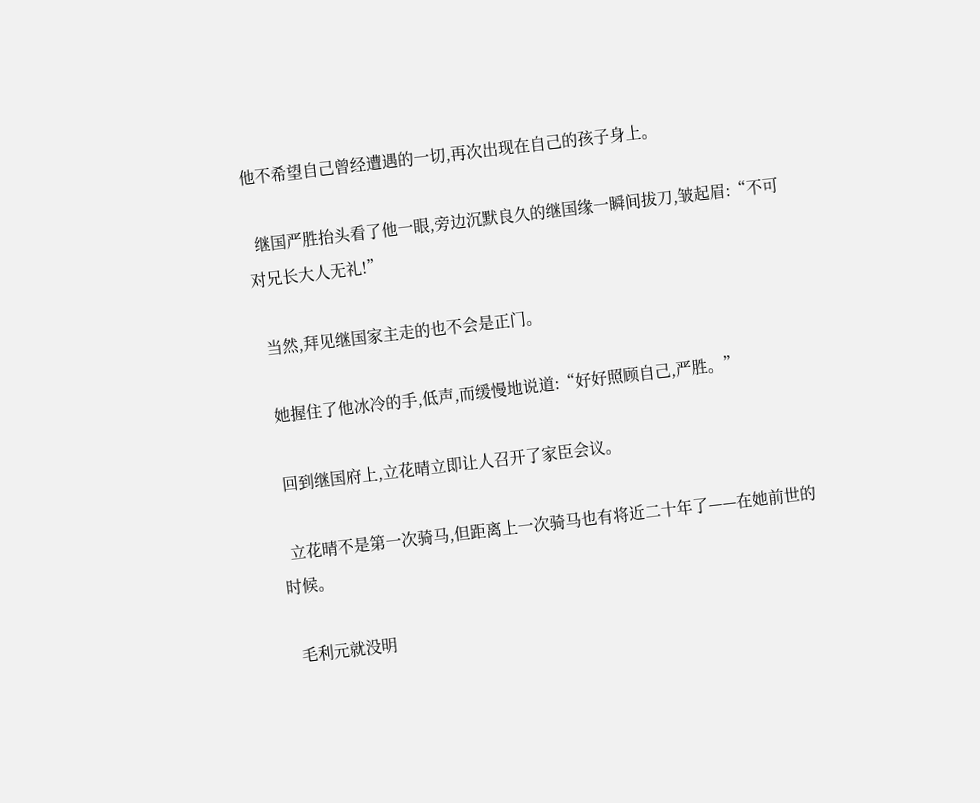他不希望自己曾经遭遇的一切,再次出现在自己的孩子身上。

  继国严胜抬头看了他一眼,旁边沉默良久的继国缘一瞬间拔刀,皱起眉:“不可对兄长大人无礼!”

  当然,拜见继国家主走的也不会是正门。

  她握住了他冰冷的手,低声,而缓慢地说道:“好好照顾自己,严胜。”

  回到继国府上,立花晴立即让人召开了家臣会议。

  立花晴不是第一次骑马,但距离上一次骑马也有将近二十年了——在她前世的时候。

  毛利元就没明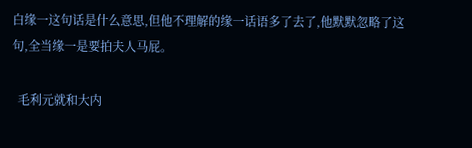白缘一这句话是什么意思,但他不理解的缘一话语多了去了,他默默忽略了这句,全当缘一是要拍夫人马屁。

  毛利元就和大内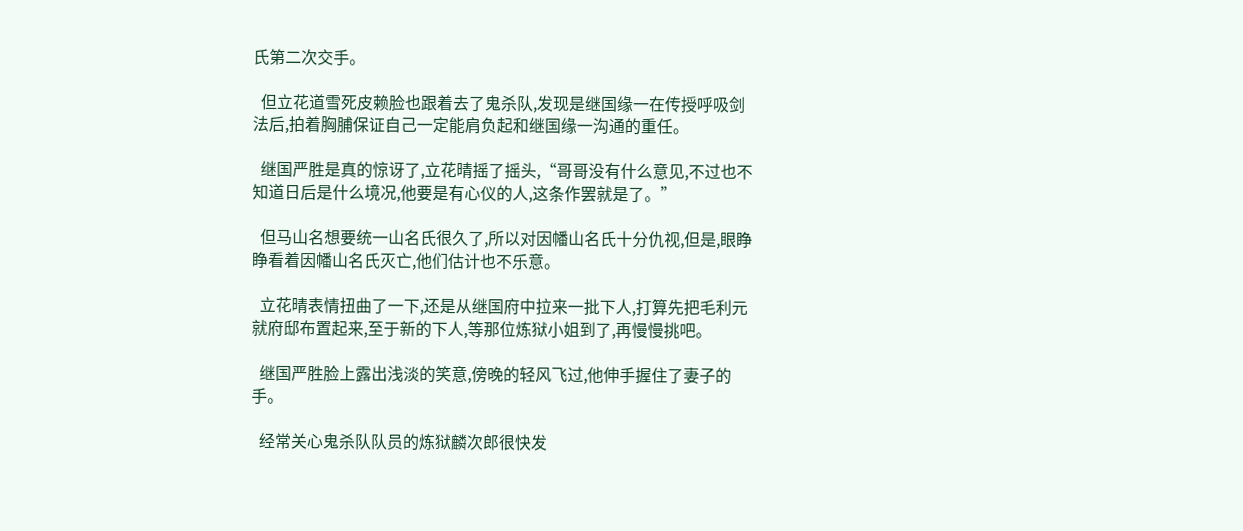氏第二次交手。

  但立花道雪死皮赖脸也跟着去了鬼杀队,发现是继国缘一在传授呼吸剑法后,拍着胸脯保证自己一定能肩负起和继国缘一沟通的重任。

  继国严胜是真的惊讶了,立花晴摇了摇头,“哥哥没有什么意见,不过也不知道日后是什么境况,他要是有心仪的人,这条作罢就是了。”

  但马山名想要统一山名氏很久了,所以对因幡山名氏十分仇视,但是,眼睁睁看着因幡山名氏灭亡,他们估计也不乐意。

  立花晴表情扭曲了一下,还是从继国府中拉来一批下人,打算先把毛利元就府邸布置起来,至于新的下人,等那位炼狱小姐到了,再慢慢挑吧。

  继国严胜脸上露出浅淡的笑意,傍晚的轻风飞过,他伸手握住了妻子的手。

  经常关心鬼杀队队员的炼狱麟次郎很快发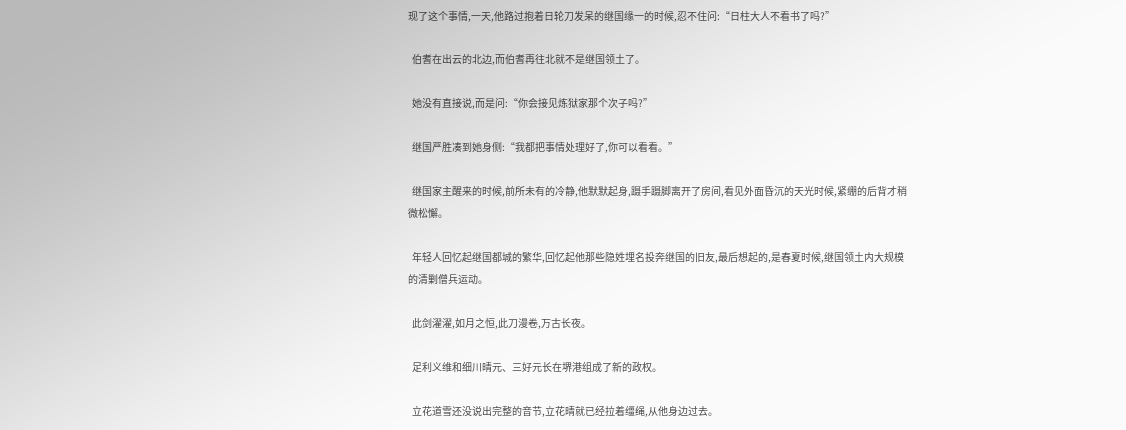现了这个事情,一天,他路过抱着日轮刀发呆的继国缘一的时候,忍不住问:“日柱大人不看书了吗?”

  伯耆在出云的北边,而伯耆再往北就不是继国领土了。

  她没有直接说,而是问:“你会接见炼狱家那个次子吗?”

  继国严胜凑到她身侧:“我都把事情处理好了,你可以看看。”

  继国家主醒来的时候,前所未有的冷静,他默默起身,蹑手蹑脚离开了房间,看见外面昏沉的天光时候,紧绷的后背才稍微松懈。

  年轻人回忆起继国都城的繁华,回忆起他那些隐姓埋名投奔继国的旧友,最后想起的,是春夏时候,继国领土内大规模的清剿僧兵运动。

  此剑濯濯,如月之恒,此刀漫卷,万古长夜。

  足利义维和细川晴元、三好元长在堺港组成了新的政权。

  立花道雪还没说出完整的音节,立花晴就已经拉着缰绳,从他身边过去。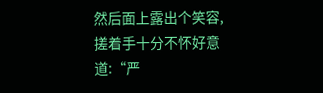然后面上露出个笑容,搓着手十分不怀好意道:“严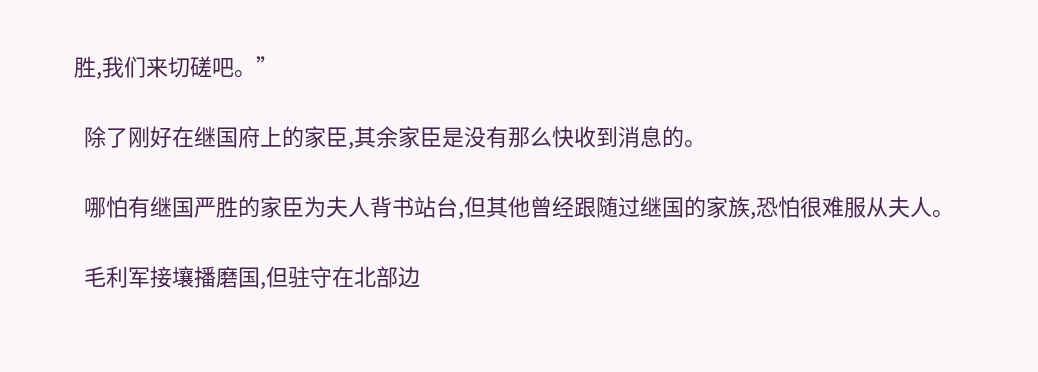胜,我们来切磋吧。”

  除了刚好在继国府上的家臣,其余家臣是没有那么快收到消息的。

  哪怕有继国严胜的家臣为夫人背书站台,但其他曾经跟随过继国的家族,恐怕很难服从夫人。

  毛利军接壤播磨国,但驻守在北部边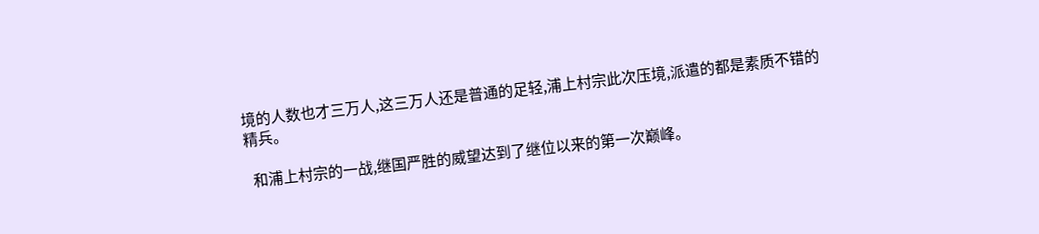境的人数也才三万人,这三万人还是普通的足轻,浦上村宗此次压境,派遣的都是素质不错的精兵。

  和浦上村宗的一战,继国严胜的威望达到了继位以来的第一次巅峰。